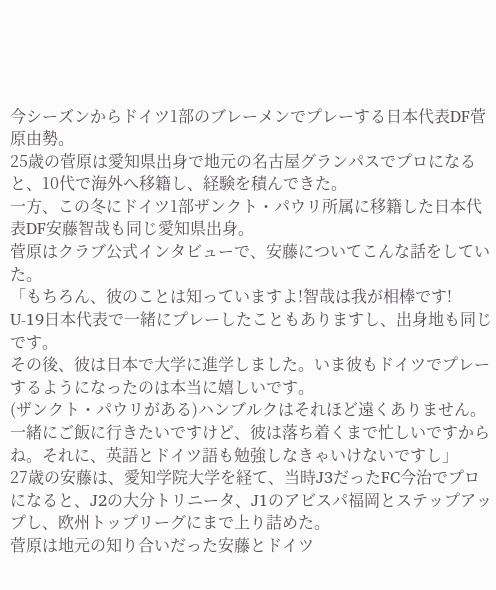今シーズンからドイツ1部のブレーメンでプレーする日本代表DF菅原由勢。
25歳の菅原は愛知県出身で地元の名古屋グランパスでプロになると、10代で海外へ移籍し、経験を積んできた。
一方、この冬にドイツ1部ザンクト・パウリ所属に移籍した日本代表DF安藤智哉も同じ愛知県出身。
菅原はクラブ公式インタビューで、安藤についてこんな話をしていた。
「もちろん、彼のことは知っていますよ!智哉は我が相棒です!
U-19日本代表で一緒にプレーしたこともありますし、出身地も同じです。
その後、彼は日本で大学に進学しました。いま彼もドイツでプレーするようになったのは本当に嬉しいです。
(ザンクト・パウリがある)ハンブルクはそれほど遠くありません。一緒にご飯に行きたいですけど、彼は落ち着くまで忙しいですからね。それに、英語とドイツ語も勉強しなきゃいけないですし」
27歳の安藤は、愛知学院大学を経て、当時J3だったFC今治でプロになると、J2の大分トリニータ、J1のアビスパ福岡とステップアップし、欧州トップリーグにまで上り詰めた。
菅原は地元の知り合いだった安藤とドイツ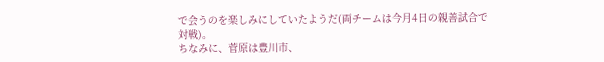で会うのを楽しみにしていたようだ(両チームは今月4日の親善試合で対戦)。
ちなみに、菅原は豊川市、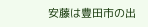安藤は豊田市の出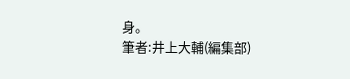身。
筆者:井上大輔(編集部)